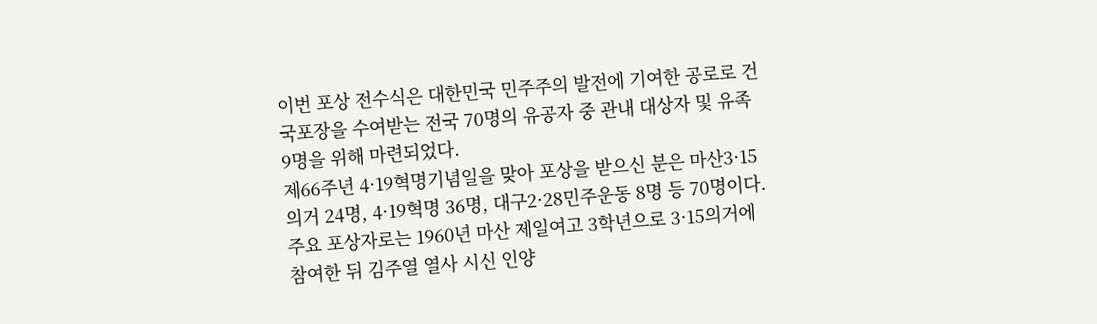이번 포상 전수식은 대한민국 민주주의 발전에 기여한 공로로 건국포장을 수여받는 전국 70명의 유공자 중 관내 대상자 및 유족 9명을 위해 마련되었다.
제66주년 4·19혁명기념일을 맞아 포상을 받으신 분은 마산3·15의거 24명, 4·19혁명 36명, 대구2·28민주운동 8명 등 70명이다.
주요 포상자로는 1960년 마산 제일여고 3학년으로 3·15의거에 참여한 뒤 김주열 열사 시신 인양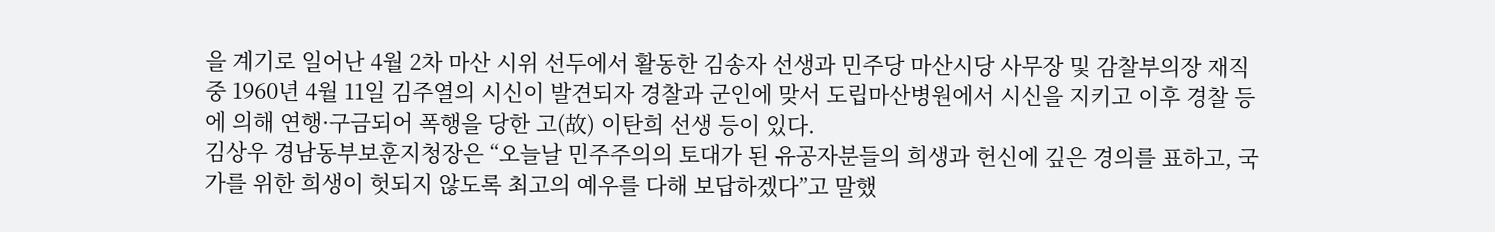을 계기로 일어난 4월 2차 마산 시위 선두에서 활동한 김송자 선생과 민주당 마산시당 사무장 및 감찰부의장 재직 중 1960년 4월 11일 김주열의 시신이 발견되자 경찰과 군인에 맞서 도립마산병원에서 시신을 지키고 이후 경찰 등에 의해 연행·구금되어 폭행을 당한 고(故) 이탄희 선생 등이 있다.
김상우 경남동부보훈지청장은 “오늘날 민주주의의 토대가 된 유공자분들의 희생과 헌신에 깊은 경의를 표하고, 국가를 위한 희생이 헛되지 않도록 최고의 예우를 다해 보답하겠다”고 말했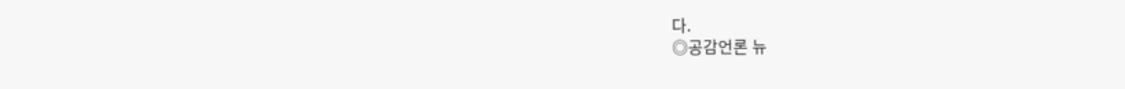다.
◎공감언론 뉴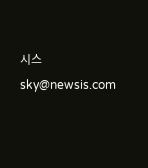시스 sky@newsis.com